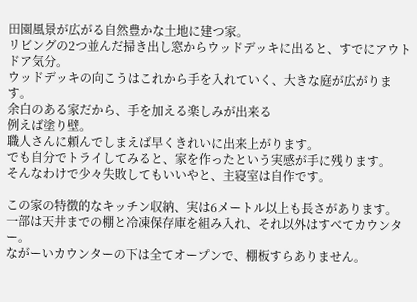田園風景が広がる自然豊かな土地に建つ家。
リビングの2つ並んだ掃き出し窓からウッドデッキに出ると、すでにアウトドア気分。
ウッドデッキの向こうはこれから手を入れていく、大きな庭が広がります。
余白のある家だから、手を加える楽しみが出来る
例えば塗り壁。
職人さんに頼んでしまえば早くきれいに出来上がります。
でも自分でトライしてみると、家を作ったという実感が手に残ります。
そんなわけで少々失敗してもいいやと、主寝室は自作です。

この家の特徴的なキッチン収納、実は6メートル以上も長さがあります。
一部は天井までの棚と冷凍保存庫を組み入れ、それ以外はすべてカウンター。
ながーいカウンターの下は全てオープンで、棚板すらありません。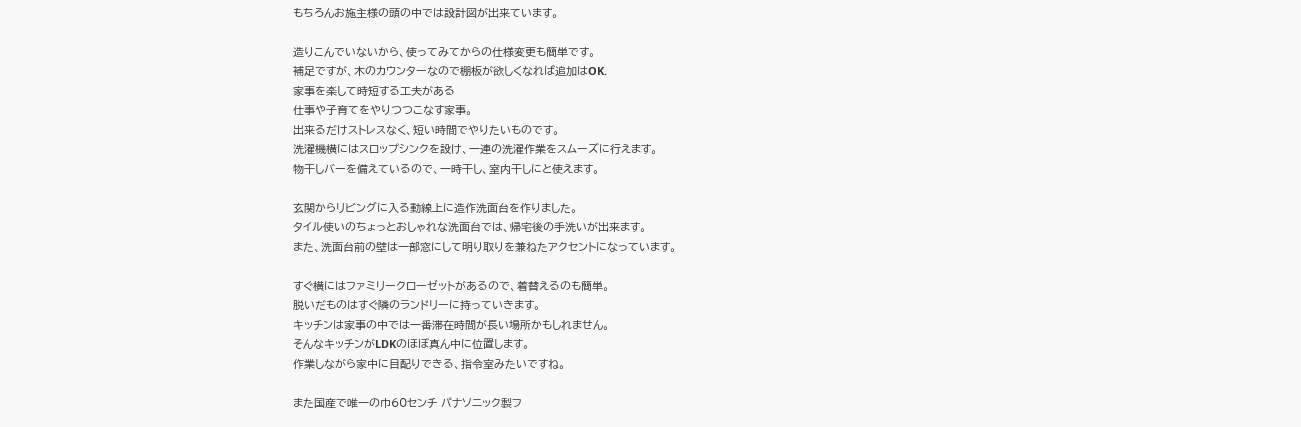もちろんお施主様の頭の中では設計図が出来ています。

造りこんでいないから、使ってみてからの仕様変更も簡単です。
補足ですが、木のカウンターなので棚板が欲しくなれば追加はOK.
家事を楽して時短する工夫がある
仕事や子育てをやりつつこなす家事。
出来るだけストレスなく、短い時間でやりたいものです。
洗濯機横にはスロップシンクを設け、一連の洗濯作業をスムーズに行えます。
物干しバーを備えているので、一時干し、室内干しにと使えます。

玄関からリビングに入る動線上に造作洗面台を作りました。
タイル使いのちょっとおしゃれな洗面台では、帰宅後の手洗いが出来ます。
また、洗面台前の壁は一部窓にして明り取りを兼ねたアクセントになっています。

すぐ横にはファミリークローゼットがあるので、着替えるのも簡単。
脱いだものはすぐ隣のランドリーに持っていきます。
キッチンは家事の中では一番滞在時間が長い場所かもしれません。
そんなキッチンがLDKのほぼ真ん中に位置します。
作業しながら家中に目配りできる、指令室みたいですね。

また国産で唯一の巾60センチ パナソニック製フ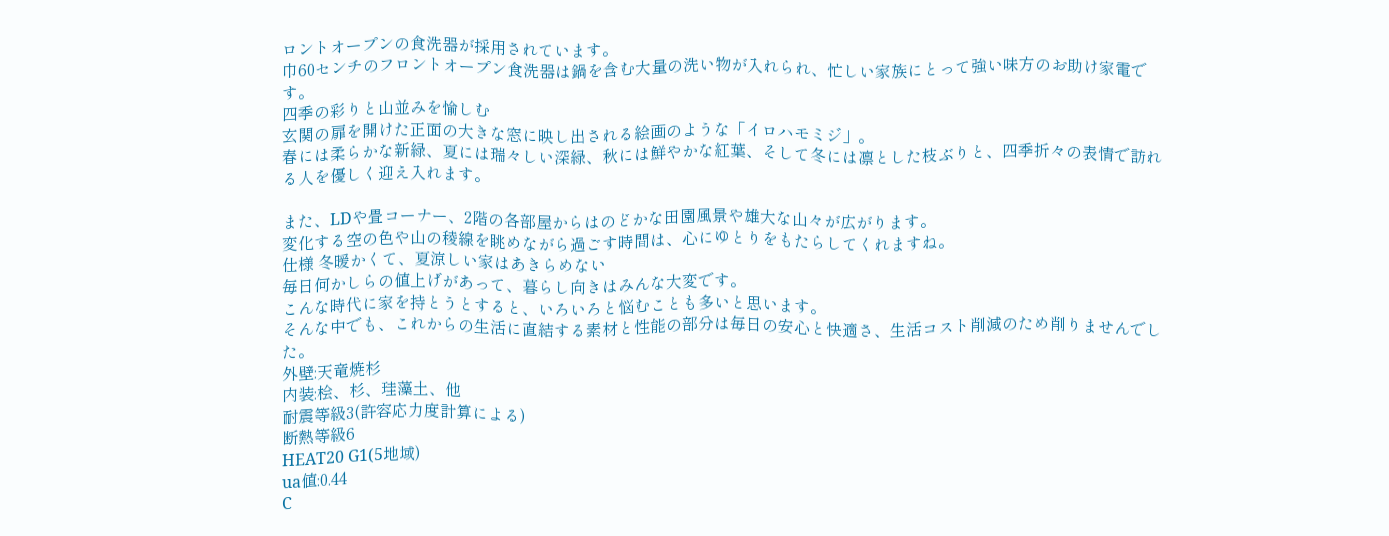ロントオープンの食洗器が採用されています。
巾60センチのフロントオープン食洗器は鍋を含む大量の洗い物が入れられ、忙しい家族にとって強い味方のお助け家電です。
四季の彩りと山並みを愉しむ
玄関の扉を開けた正面の大きな窓に映し出される絵画のような「イロハモミジ」。
春には柔らかな新緑、夏には瑞々しい深緑、秋には鮮やかな紅葉、そして冬には凛とした枝ぶりと、四季折々の表情で訪れる人を優しく迎え入れます。

また、LDや畳コーナー、2階の各部屋からはのどかな田園風景や雄大な山々が広がります。
変化する空の色や山の稜線を眺めながら過ごす時間は、心にゆとりをもたらしてくれますね。
仕様 冬暖かくて、夏涼しい家はあきらめない
毎日何かしらの値上げがあって、暮らし向きはみんな大変です。
こんな時代に家を持とうとすると、いろいろと悩むことも多いと思います。
そんな中でも、これからの生活に直結する素材と性能の部分は毎日の安心と快適さ、生活コスト削減のため削りませんでした。
外壁:天竜焼杉
内装:桧、杉、珪藻土、他
耐震等級3(許容応力度計算による)
断熱等級6
HEAT20 G1(5地域)
ua値:0.44
C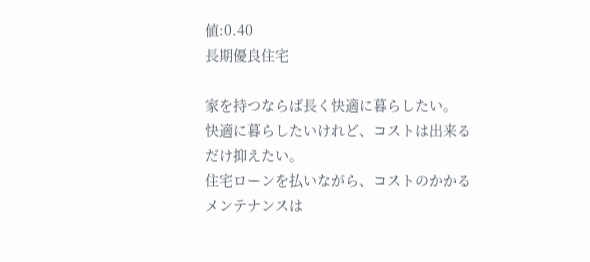値:0.40
長期優良住宅

家を持つならば長く快適に暮らしたい。
快適に暮らしたいけれど、コストは出来るだけ抑えたい。
住宅ローンを払いながら、コストのかかるメンテナンスは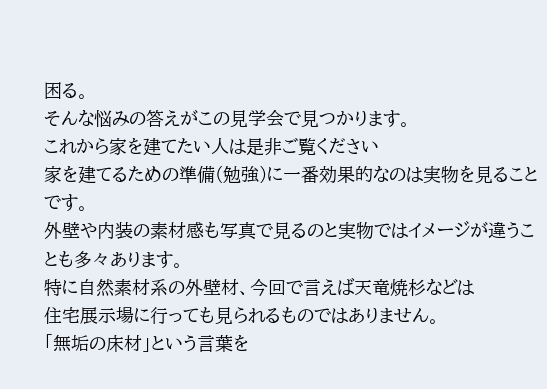困る。
そんな悩みの答えがこの見学会で見つかります。
これから家を建てたい人は是非ご覧ください
家を建てるための準備(勉強)に一番効果的なのは実物を見ることです。
外壁や内装の素材感も写真で見るのと実物ではイメージが違うことも多々あります。
特に自然素材系の外壁材、今回で言えば天竜焼杉などは
住宅展示場に行っても見られるものではありません。
「無垢の床材」という言葉を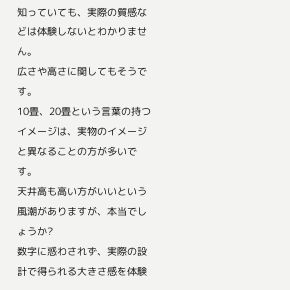知っていても、実際の質感などは体験しないとわかりません。
広さや高さに関してもそうです。
10畳、20畳という言葉の持つイメージは、実物のイメージと異なることの方が多いです。
天井高も高い方がいいという風潮がありますが、本当でしょうか?
数字に惑わされず、実際の設計で得られる大きさ感を体験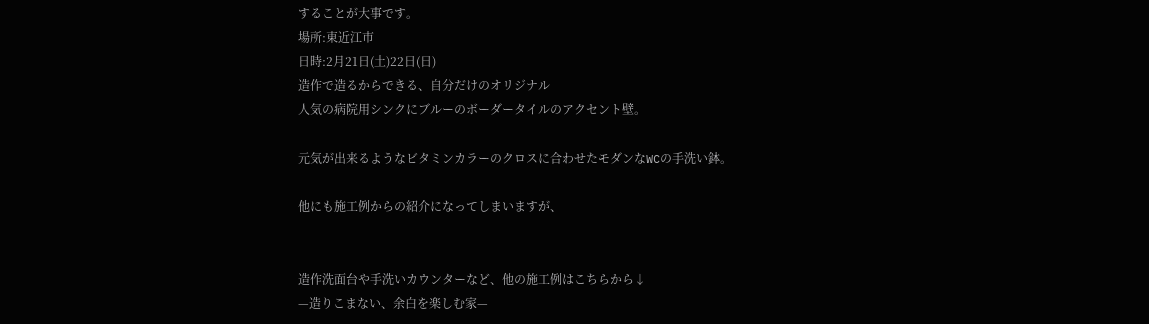することが大事です。
場所:東近江市
日時:2月21日(土)22日(日)
造作で造るからできる、自分だけのオリジナル
人気の病院用シンクにブルーのボーダータイルのアクセント壁。

元気が出来るようなビタミンカラーのクロスに合わせたモダンなWCの手洗い鉢。

他にも施工例からの紹介になってしまいますが、


造作洗面台や手洗いカウンターなど、他の施工例はこちらから↓
—造りこまない、余白を楽しむ家—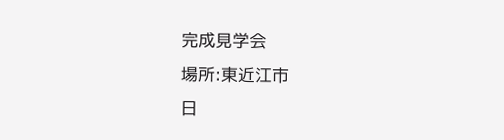完成見学会
場所:東近江市
日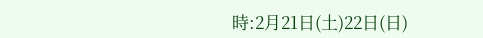時:2月21日(土)22日(日)